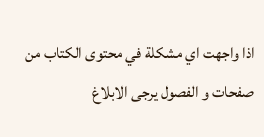اذا واجهت اي مشكلة في محتوى الكتاب من صفحات و الفصول يرجى الابلاغ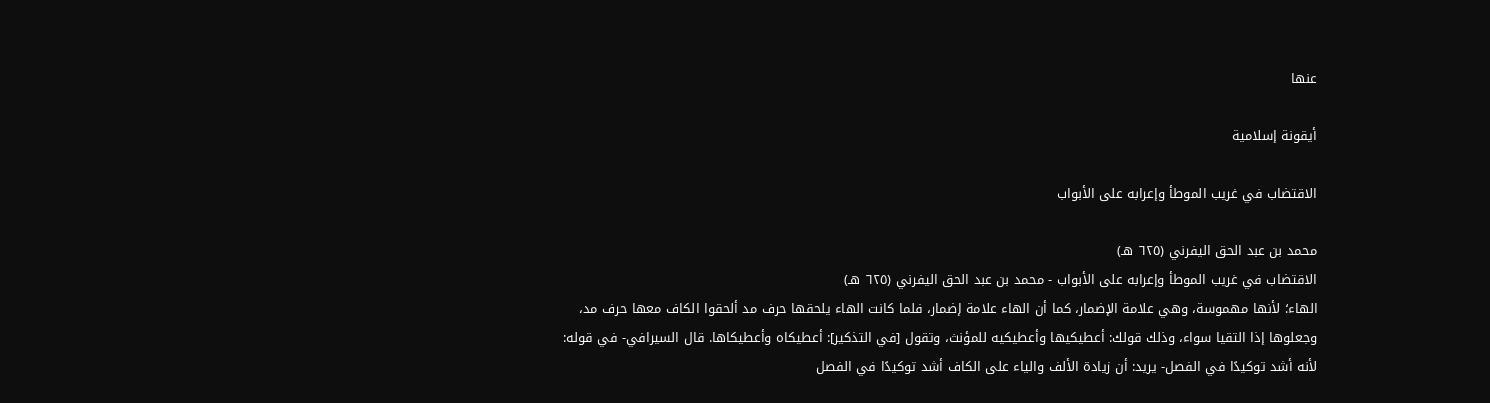عنها

أيقونة إسلامية

الاقتضاب في غريب الموطأ وإعرابه على الأبواب

محمد بن عبد الحق اليفرني (٦٢٥ هـ)
الاقتضاب في غريب الموطأ وإعرابه على الأبواب - محمد بن عبد الحق اليفرني (٦٢٥ هـ)
الهاء؛ لأنها مهموسة، وهي علامة الإضمار، كما أن الهاء علامة إضمار، فلما كانت الهاء يلحقها حرف مد ألحقوا الكاف معها حرف مد، وجعلوها إذا التقيا سواء، وذلك قولك: أعطيكيها وأعطيكيه للمؤنث، وتقول [في التذكير]: أعطيكاه وأعطيكاها. قال السيرافي- في قوله: لأنه أشد توكيدًا في الفصل- يريد: أن زيادة الألف والياء على الكاف أشد توكيدًا في الفصل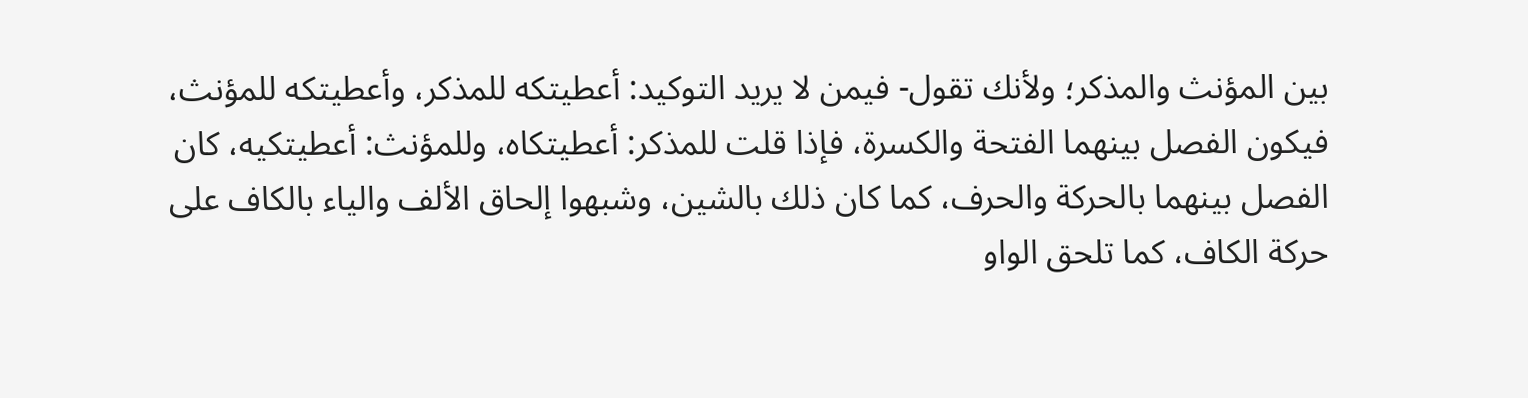بين المؤنث والمذكر؛ ولأنك تقول- فيمن لا يريد التوكيد: أعطيتكه للمذكر، وأعطيتكه للمؤنث، فيكون الفصل بينهما الفتحة والكسرة، فإذا قلت للمذكر: أعطيتكاه، وللمؤنث: أعطيتكيه، كان الفصل بينهما بالحركة والحرف، كما كان ذلك بالشين، وشبهوا إلحاق الألف والياء بالكاف على حركة الكاف، كما تلحق الواو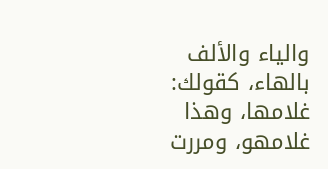والياء والألف بالهاء، كقولك: غلامها، وهذا غلامهو، ومررت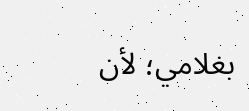بغلامي؛ لأن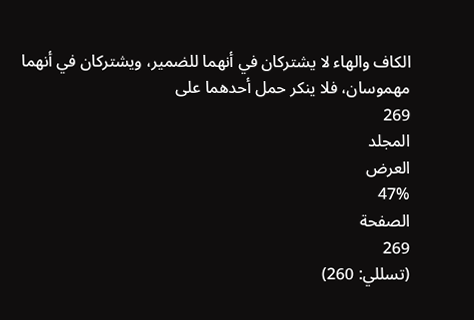الكاف والهاء لا يشتركان في أنهما للضمير، ويشتركان في أنهما مهموسان، فلا ينكر حمل أحدهما على
269
المجلد
العرض
47%
الصفحة
269
(تسللي: 260)